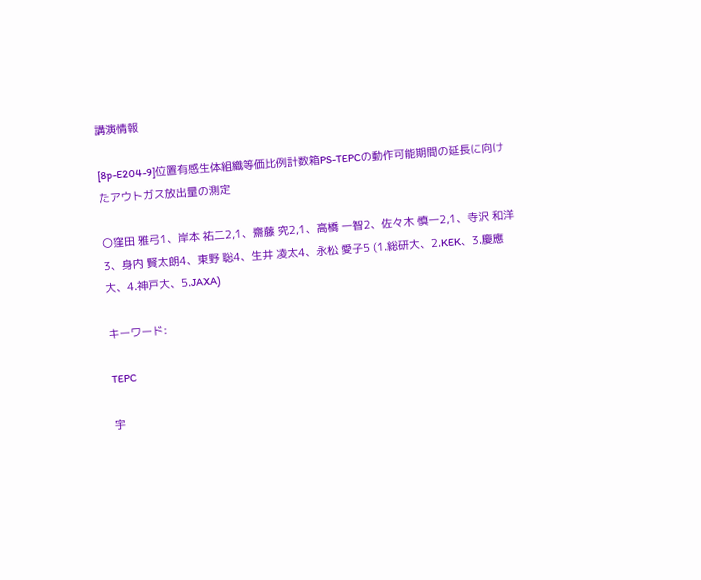講演情報

[8p-E204-9]位置有感生体組織等価比例計数箱PS-TEPCの動作可能期間の延長に向けたアウトガス放出量の測定

〇窪田 雅弓1、岸本 祐二2,1、齋藤 究2,1、高橋 一智2、佐々木 慎一2,1、寺沢 和洋3、身内 賢太朗4、東野 聡4、生井 凌太4、永松 愛子5 (1.総研大、2.KEK、3.慶應大、4.神戸大、5.JAXA)

キーワード:

TEPC

宇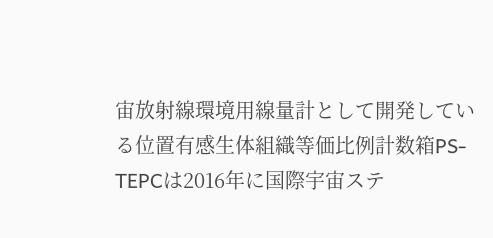宙放射線環境用線量計として開発している位置有感生体組織等価比例計数箱PS-TEPCは2016年に国際宇宙ステ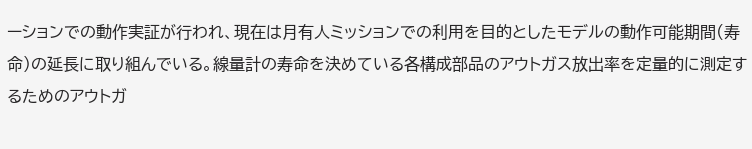ーションでの動作実証が行われ、現在は月有人ミッションでの利用を目的としたモデルの動作可能期間(寿命)の延長に取り組んでいる。線量計の寿命を決めている各構成部品のアウトガス放出率を定量的に測定するためのアウトガ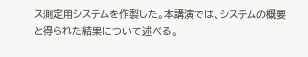ス測定用システムを作製した。本講演では、システムの概要と得られた結果について述べる。